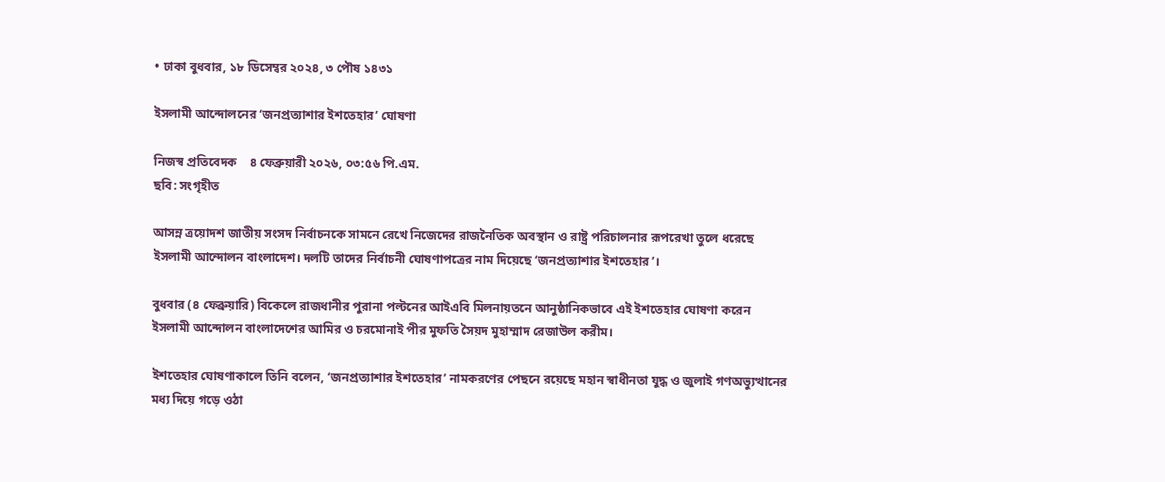• ঢাকা বুধবার, ১৮ ডিসেম্বর ২০২৪, ৩ পৌষ ১৪৩১

ইসলামী আন্দোলনের ‘জনপ্রত্যাশার ইশতেহার’ ঘোষণা

নিজস্ব প্রতিবেদক    ৪ ফেব্রুয়ারী ২০২৬, ০৩:৫৬ পি.এম.
ছবি: সংগৃহীত

আসন্ন ত্রয়োদশ জাতীয় সংসদ নির্বাচনকে সামনে রেখে নিজেদের রাজনৈতিক অবস্থান ও রাষ্ট্র পরিচালনার রূপরেখা তুলে ধরেছে ইসলামী আন্দোলন বাংলাদেশ। দলটি তাদের নির্বাচনী ঘোষণাপত্রের নাম দিয়েছে ‘জনপ্রত্যাশার ইশতেহার’।

বুধবার (৪ ফেব্রুয়ারি) বিকেলে রাজধানীর পুরানা পল্টনের আইএবি মিলনায়তনে আনুষ্ঠানিকভাবে এই ইশতেহার ঘোষণা করেন ইসলামী আন্দোলন বাংলাদেশের আমির ও চরমোনাই পীর মুফতি সৈয়দ মুহাম্মাদ রেজাউল করীম।

ইশতেহার ঘোষণাকালে তিনি বলেন, ‘জনপ্রত্যাশার ইশতেহার’ নামকরণের পেছনে রয়েছে মহান স্বাধীনতা যুদ্ধ ও জুলাই গণঅভ্যুত্থানের মধ্য দিয়ে গড়ে ওঠা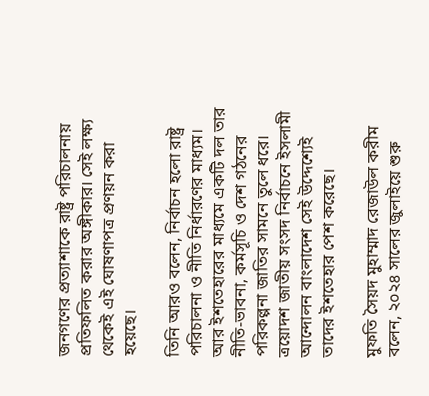জনগণের প্রত্যাশাকে রাষ্ট্র পরিচালনায় প্রতিফলিত করার অঙ্গীকার। সেই লক্ষ্য থেকেই এই ঘোষণাপত্র প্রণয়ন করা হয়েছে।

তিনি আরও বলেন, নির্বাচন হলো রাষ্ট্র পরিচালনা ও নীতি নির্ধারণের মাধ্যম। আর ইশতেহারের মাধ্যমে একটি দল তার নীতি-ভাবনা, কর্মসূচি ও দেশ গঠনের পরিকল্পনা জাতির সামনে তুলে ধরে। ত্রয়োদশ জাতীয় সংসদ নির্বাচনে ইসলামী আন্দোলন বাংলাদেশ সেই উদ্দেশ্যেই তাদের ইশতেহার পেশ করেছে।

মুফতি সৈয়দ মুহাম্মাদ রেজাউল করীম বলেন, ২০২৪ সালের জুলাইয়ে শুরু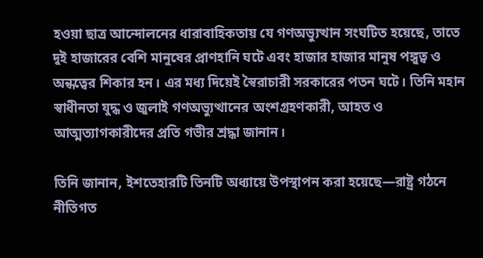হওয়া ছাত্র আন্দোলনের ধারাবাহিকতায় যে গণঅভ্যুত্থান সংঘটিত হয়েছে, তাতে দুই হাজারের বেশি মানুষের প্রাণহানি ঘটে এবং হাজার হাজার মানুষ পঙ্গুত্ব ও অন্ধত্বের শিকার হন। এর মধ্য দিয়েই স্বৈরাচারী সরকারের পতন ঘটে। তিনি মহান স্বাধীনতা যুদ্ধ ও জুলাই গণঅভ্যুত্থানের অংশগ্রহণকারী, আহত ও আত্মত্যাগকারীদের প্রতি গভীর শ্রদ্ধা জানান।

তিনি জানান, ইশতেহারটি তিনটি অধ্যায়ে উপস্থাপন করা হয়েছে—রাষ্ট্র গঠনে নীতিগত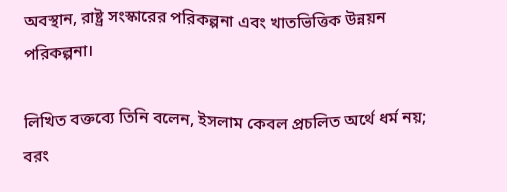অবস্থান, রাষ্ট্র সংস্কারের পরিকল্পনা এবং খাতভিত্তিক উন্নয়ন পরিকল্পনা।

লিখিত বক্তব্যে তিনি বলেন, ইসলাম কেবল প্রচলিত অর্থে ধর্ম নয়; বরং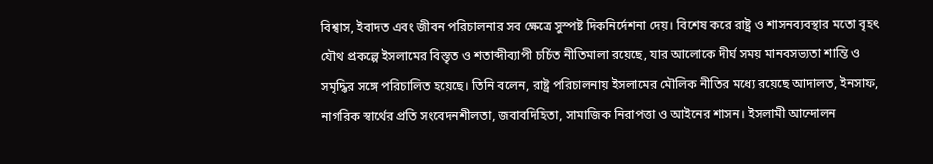বিশ্বাস, ইবাদত এবং জীবন পরিচালনার সব ক্ষেত্রে সুস্পষ্ট দিকনির্দেশনা দেয়। বিশেষ করে রাষ্ট্র ও শাসনব্যবস্থার মতো বৃহৎ যৌথ প্রকল্পে ইসলামের বিস্তৃত ও শতাব্দীব্যাপী চর্চিত নীতিমালা রয়েছে, যার আলোকে দীর্ঘ সময় মানবসভ্যতা শান্তি ও সমৃদ্ধির সঙ্গে পরিচালিত হয়েছে। তিনি বলেন, রাষ্ট্র পরিচালনায় ইসলামের মৌলিক নীতির মধ্যে রয়েছে আদালত, ইনসাফ, নাগরিক স্বার্থের প্রতি সংবেদনশীলতা, জবাবদিহিতা, সামাজিক নিরাপত্তা ও আইনের শাসন। ইসলামী আন্দোলন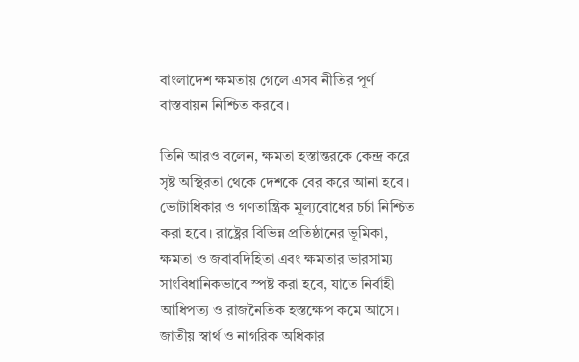বাংলাদেশ ক্ষমতায় গেলে এসব নীতির পূর্ণ বাস্তবায়ন নিশ্চিত করবে।

তিনি আরও বলেন, ক্ষমতা হস্তান্তরকে কেন্দ্র করে সৃষ্ট অস্থিরতা থেকে দেশকে বের করে আনা হবে। ভোটাধিকার ও গণতান্ত্রিক মূল্যবোধের চর্চা নিশ্চিত করা হবে। রাষ্ট্রের বিভিন্ন প্রতিষ্ঠানের ভূমিকা, ক্ষমতা ও জবাবদিহিতা এবং ক্ষমতার ভারসাম্য সাংবিধানিকভাবে স্পষ্ট করা হবে, যাতে নির্বাহী আধিপত্য ও রাজনৈতিক হস্তক্ষেপ কমে আসে। জাতীয় স্বার্থ ও নাগরিক অধিকার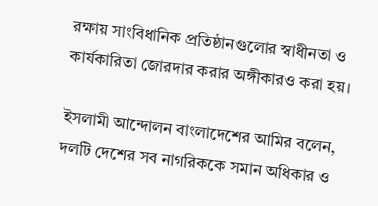রক্ষায় সাংবিধানিক প্রতিষ্ঠানগুলোর স্বাধীনতা ও কার্যকারিতা জোরদার করার অঙ্গীকারও করা হয়।

ইসলামী আন্দোলন বাংলাদেশের আমির বলেন, দলটি দেশের সব নাগরিককে সমান অধিকার ও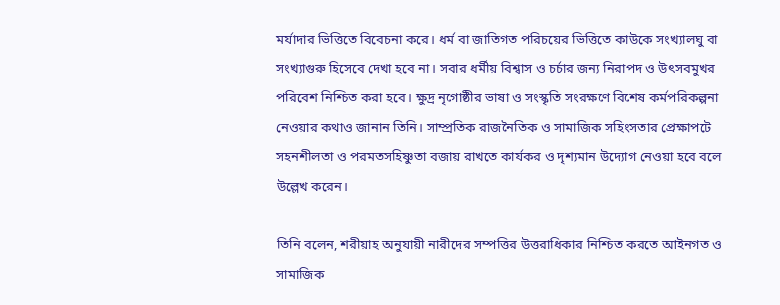মর্যাদার ভিত্তিতে বিবেচনা করে। ধর্ম বা জাতিগত পরিচয়ের ভিত্তিতে কাউকে সংখ্যালঘু বা সংখ্যাগুরু হিসেবে দেখা হবে না। সবার ধর্মীয় বিশ্বাস ও চর্চার জন্য নিরাপদ ও উৎসবমুখর পরিবেশ নিশ্চিত করা হবে। ক্ষুদ্র নৃগোষ্ঠীর ভাষা ও সংস্কৃতি সংরক্ষণে বিশেষ কর্মপরিকল্পনা নেওয়ার কথাও জানান তিনি। সাম্প্রতিক রাজনৈতিক ও সামাজিক সহিংসতার প্রেক্ষাপটে সহনশীলতা ও পরমতসহিষ্ণুতা বজায় রাখতে কার্যকর ও দৃশ্যমান উদ্যোগ নেওয়া হবে বলে উল্লেখ করেন।

তিনি বলেন, শরীয়াহ অনুযায়ী নারীদের সম্পত্তির উত্তরাধিকার নিশ্চিত করতে আইনগত ও সামাজিক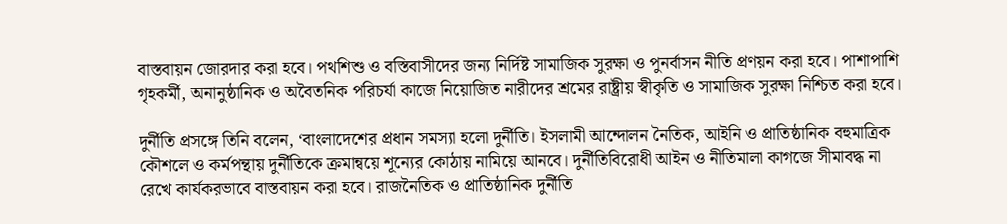বাস্তবায়ন জোরদার করা হবে। পথশিশু ও বস্তিবাসীদের জন্য নির্দিষ্ট সামাজিক সুরক্ষা ও পুনর্বাসন নীতি প্রণয়ন করা হবে। পাশাপাশি গৃহকর্মী, অনানুষ্ঠানিক ও অবৈতনিক পরিচর্যা কাজে নিয়োজিত নারীদের শ্রমের রাষ্ট্রীয় স্বীকৃতি ও সামাজিক সুরক্ষা নিশ্চিত করা হবে।

দুর্নীতি প্রসঙ্গে তিনি বলেন, ‘বাংলাদেশের প্রধান সমস্যা হলো দুর্নীতি। ইসলামী আন্দোলন নৈতিক, আইনি ও প্রাতিষ্ঠানিক বহুমাত্রিক কৌশলে ও কর্মপন্থায় দুর্নীতিকে ক্রমান্বয়ে শূন্যের কোঠায় নামিয়ে আনবে। দুর্নীতিবিরোধী আইন ও নীতিমালা কাগজে সীমাবদ্ধ না রেখে কার্যকরভাবে বাস্তবায়ন করা হবে। রাজনৈতিক ও প্রাতিষ্ঠানিক দুর্নীতি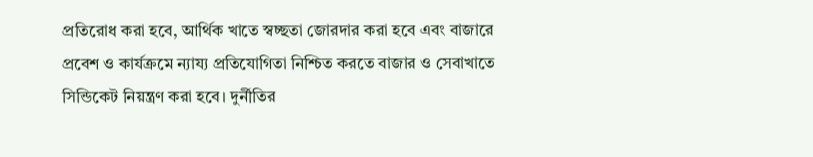প্রতিরোধ করা হবে, আর্থিক খাতে স্বচ্ছতা জোরদার করা হবে এবং বাজারে প্রবেশ ও কার্যক্রমে ন্যায্য প্রতিযোগিতা নিশ্চিত করতে বাজার ও সেবাখাতে সিন্ডিকেট নিয়ন্ত্রণ করা হবে। দুর্নীতির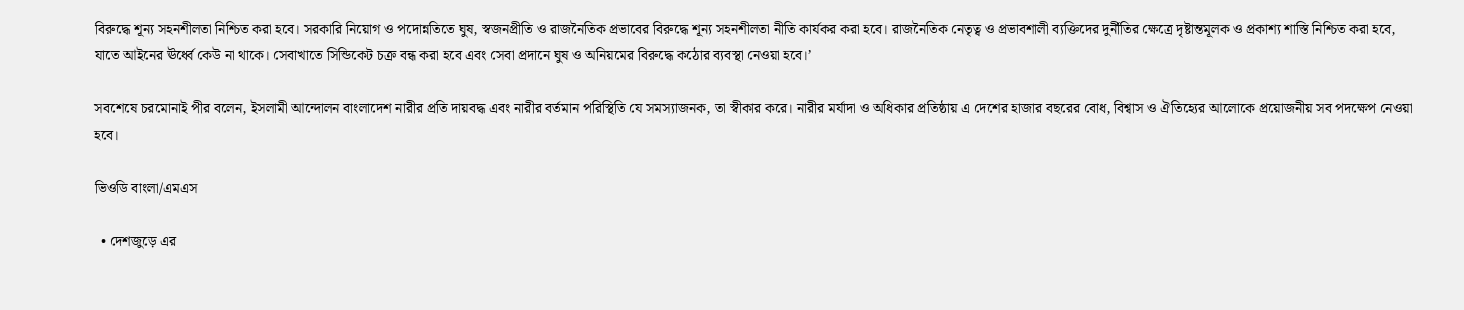বিরুদ্ধে শূন্য সহনশীলতা নিশ্চিত করা হবে। সরকারি নিয়োগ ও পদোন্নতিতে ঘুষ, স্বজনপ্রীতি ও রাজনৈতিক প্রভাবের বিরুদ্ধে শূন্য সহনশীলতা নীতি কার্যকর করা হবে। রাজনৈতিক নেতৃত্ব ও প্রভাবশালী ব্যক্তিদের দুর্নীতির ক্ষেত্রে দৃষ্টান্তমূলক ও প্রকাশ্য শাস্তি নিশ্চিত করা হবে, যাতে আইনের ঊর্ধ্বে কেউ না থাকে। সেবাখাতে সিন্ডিকেট চক্র বন্ধ করা হবে এবং সেবা প্রদানে ঘুষ ও অনিয়মের বিরুদ্ধে কঠোর ব্যবস্থা নেওয়া হবে।’

সবশেষে চরমোনাই পীর বলেন, ইসলামী আন্দোলন বাংলাদেশ নারীর প্রতি দায়বদ্ধ এবং নারীর বর্তমান পরিস্থিতি যে সমস্যাজনক, তা স্বীকার করে। নারীর মর্যাদা ও অধিকার প্রতিষ্ঠায় এ দেশের হাজার বছরের বোধ, বিশ্বাস ও ঐতিহ্যের আলোকে প্রয়োজনীয় সব পদক্ষেপ নেওয়া হবে।

ভিওডি বাংলা/এমএস

  • দেশজুড়ে এর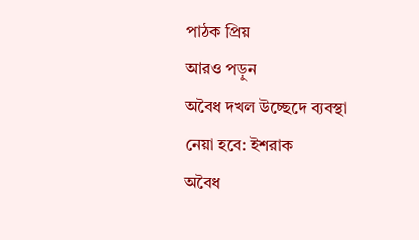পাঠক প্রিয়
আরও পড়ুন
অবৈধ দখল উচ্ছেদে ব্যবস্থা নেয়া হবে: ইশরাক
অবৈধ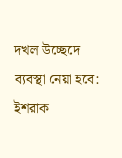দখল উচ্ছেদে ব্যবস্থা নেয়া হবে: ইশরাক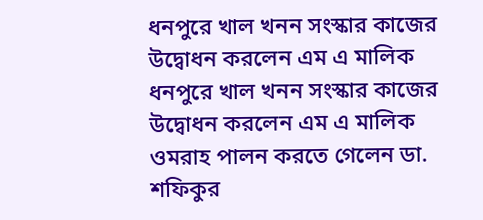ধনপুরে খাল খনন সংস্কার কাজের উদ্বোধন করলেন এম এ মালিক
ধনপুরে খাল খনন সংস্কার কাজের উদ্বোধন করলেন এম এ মালিক
ওমরাহ পালন করতে গেলেন ডা. শফিকুর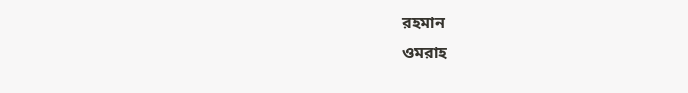রহমান
ওমরাহ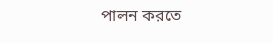পালন করতে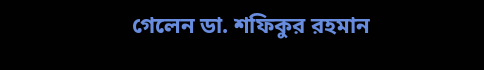গেলেন ডা. শফিকুর রহমান